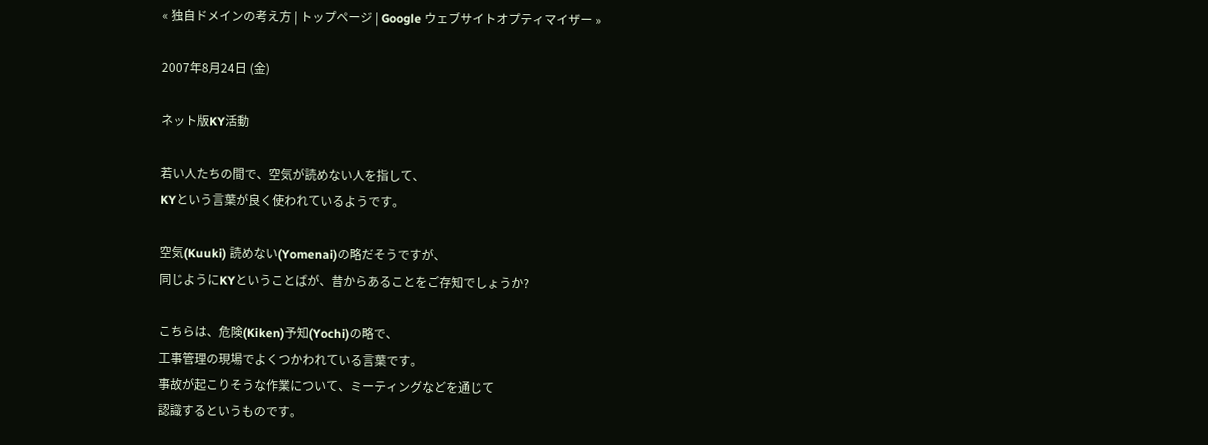« 独自ドメインの考え方 | トップページ | Google ウェブサイトオプティマイザー »

2007年8月24日 (金)

ネット版KY活動

若い人たちの間で、空気が読めない人を指して、
KYという言葉が良く使われているようです。

空気(Kuuki) 読めない(Yomenai)の略だそうですが、
同じようにKYということばが、昔からあることをご存知でしょうか?

こちらは、危険(Kiken)予知(Yochi)の略で、
工事管理の現場でよくつかわれている言葉です。
事故が起こりそうな作業について、ミーティングなどを通じて
認識するというものです。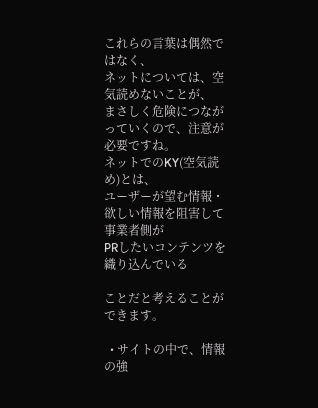これらの言葉は偶然ではなく、
ネットについては、空気読めないことが、
まさしく危険につながっていくので、注意が必要ですね。
ネットでのKY(空気読め)とは、
ユーザーが望む情報・欲しい情報を阻害して事業者側が
PRしたいコンテンツを織り込んでいる

ことだと考えることができます。

  • サイトの中で、情報の強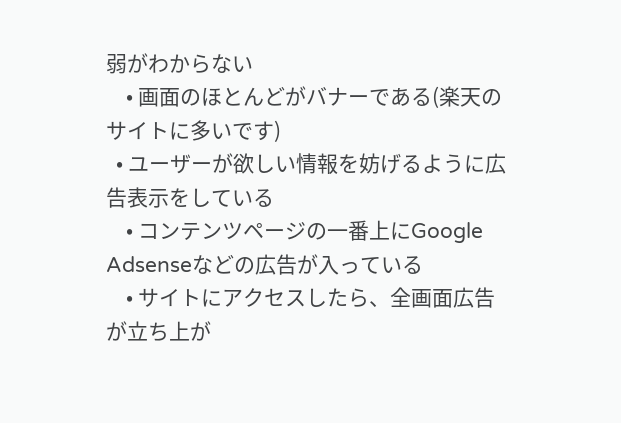弱がわからない
    • 画面のほとんどがバナーである(楽天のサイトに多いです)
  • ユーザーが欲しい情報を妨げるように広告表示をしている
    • コンテンツページの一番上にGoogle Adsenseなどの広告が入っている
    • サイトにアクセスしたら、全画面広告が立ち上が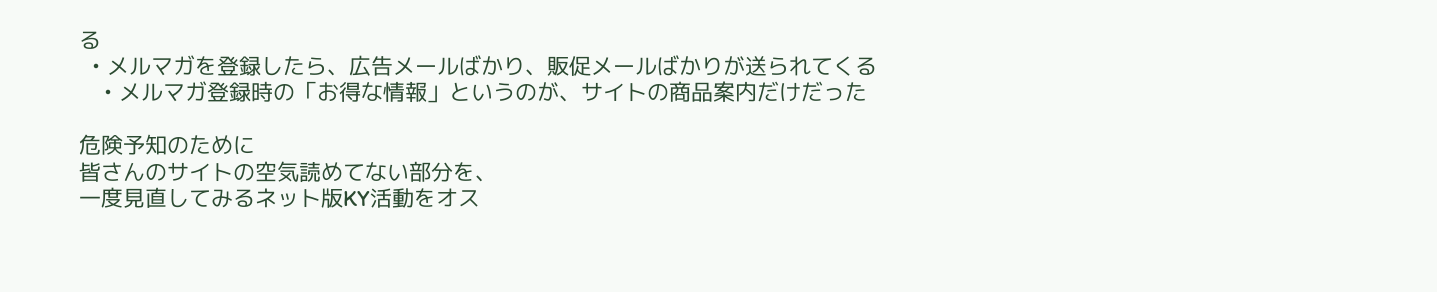る
  • メルマガを登録したら、広告メールばかり、販促メールばかりが送られてくる
    • メルマガ登録時の「お得な情報」というのが、サイトの商品案内だけだった

危険予知のために
皆さんのサイトの空気読めてない部分を、
一度見直してみるネット版KY活動をオス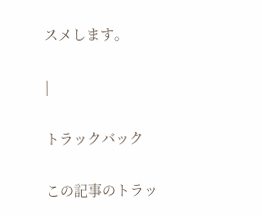スメします。

|

トラックバック

この記事のトラッ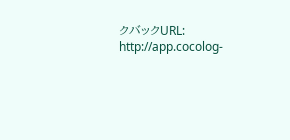クバックURL:
http://app.cocolog-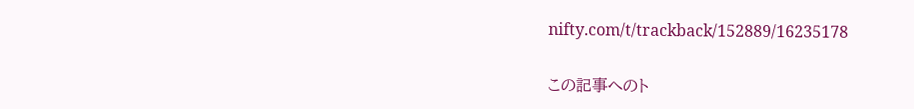nifty.com/t/trackback/152889/16235178

この記事へのト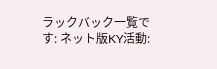ラックバック一覧です: ネット版KY活動: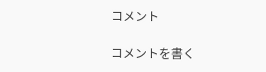コメント

コメントを書く